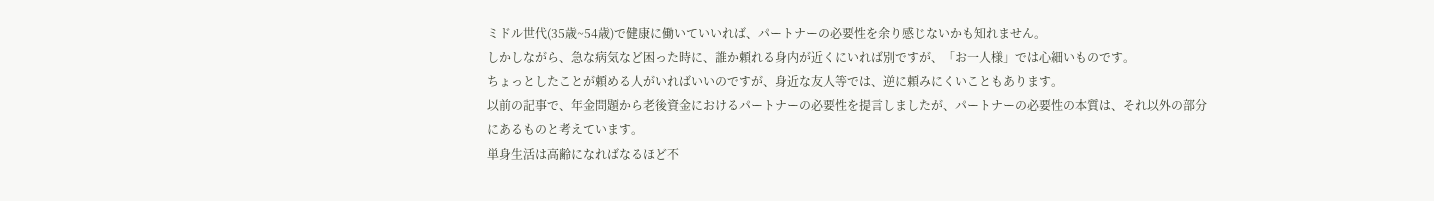ミドル世代(35歳~54歳)で健康に働いていいれば、パートナーの必要性を余り感じないかも知れません。
しかしながら、急な病気など困った時に、誰か頼れる身内が近くにいれば別ですが、「お一人様」では心細いものです。
ちょっとしたことが頼める人がいればいいのですが、身近な友人等では、逆に頼みにくいこともあります。
以前の記事で、年金問題から老後資金におけるパートナーの必要性を提言しましたが、パートナーの必要性の本質は、それ以外の部分にあるものと考えています。
単身生活は高齢になればなるほど不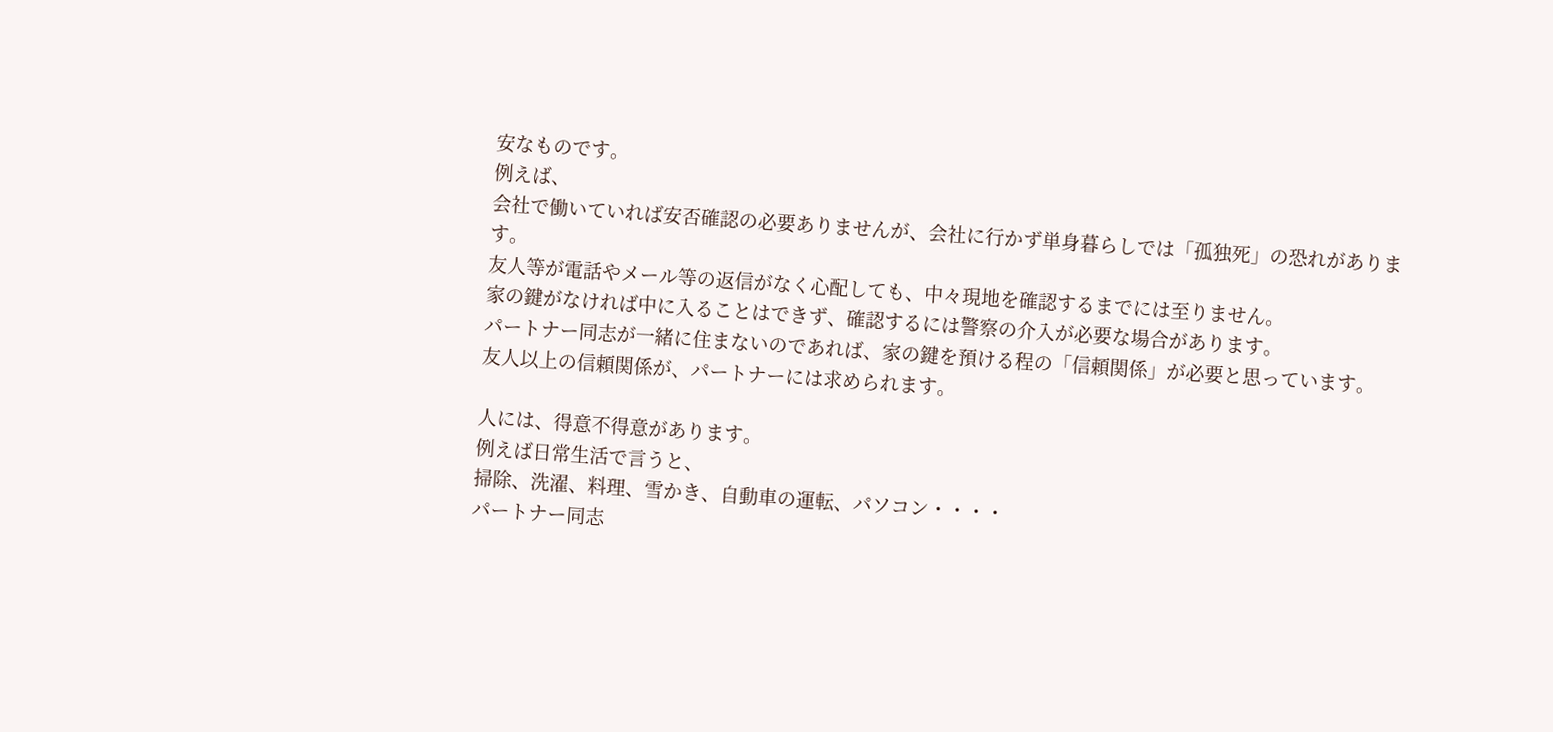安なものです。
例えば、
会社で働いていれば安否確認の必要ありませんが、会社に行かず単身暮らしでは「孤独死」の恐れがあります。
友人等が電話やメール等の返信がなく心配しても、中々現地を確認するまでには至りません。
家の鍵がなければ中に入ることはできず、確認するには警察の介入が必要な場合があります。
パートナー同志が一緒に住まないのであれば、家の鍵を預ける程の「信頼関係」が必要と思っています。
友人以上の信頼関係が、パートナーには求められます。

人には、得意不得意があります。
例えば日常生活で言うと、
掃除、洗濯、料理、雪かき、自動車の運転、パソコン・・・・
パートナー同志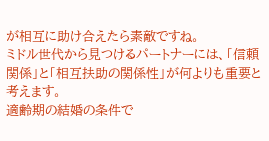が相互に助け合えたら素敵ですね。
ミドル世代から見つけるパートナーには、「信頼関係」と「相互扶助の関係性」が何よりも重要と考えます。
適齢期の結婚の条件で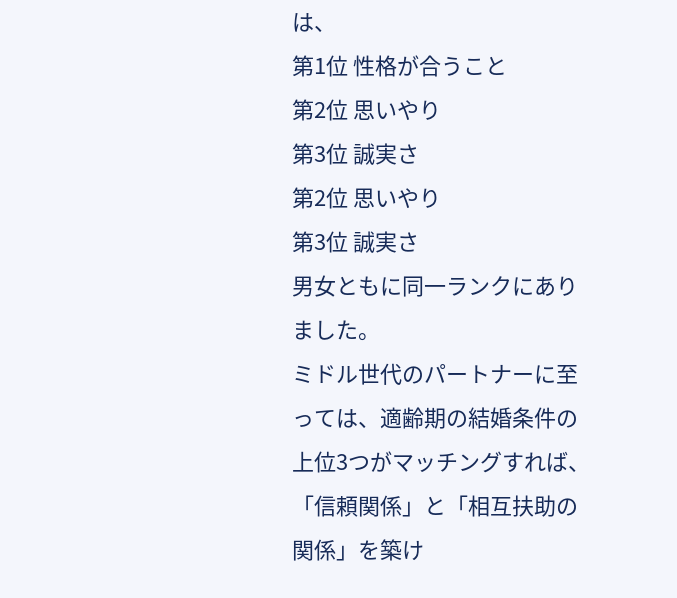は、
第1位 性格が合うこと
第2位 思いやり
第3位 誠実さ
第2位 思いやり
第3位 誠実さ
男女ともに同一ランクにありました。
ミドル世代のパートナーに至っては、適齢期の結婚条件の上位3つがマッチングすれば、「信頼関係」と「相互扶助の関係」を築け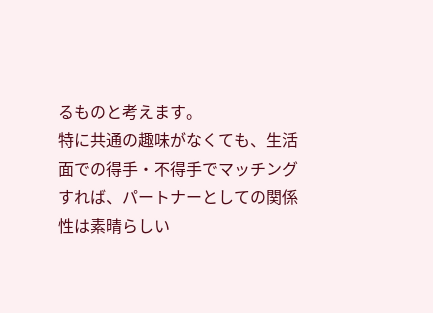るものと考えます。
特に共通の趣味がなくても、生活面での得手・不得手でマッチングすれば、パートナーとしての関係性は素晴らしい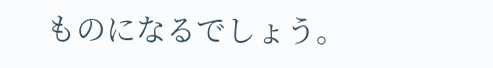ものになるでしょう。